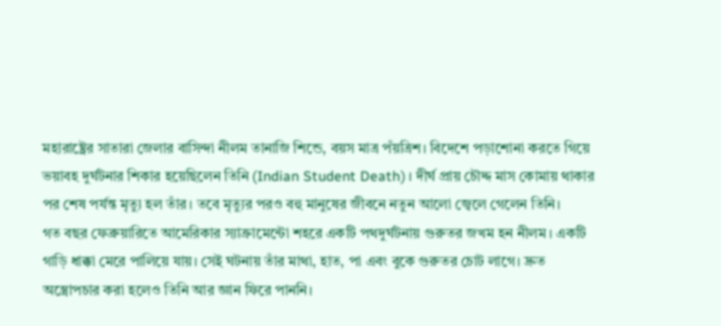মহারাষ্ট্রের সাতারা জেলার বাসিন্দা নীলম তানাজি শিন্ডে, বয়স মাত্র পঁয়ত্রিশ। বিদেশে পড়াশোনা করতে গিয়ে ভয়াবহ দুর্ঘটনার শিকার হয়েছিলেন তিনি (Indian Student Death)। দীর্ঘ প্রায় চৌদ্দ মাস কোমায় থাকার পর শেষ পর্যন্ত মৃত্যু হল তাঁর। তবে মৃত্যুর পরও বহু মানুষের জীবনে নতুন আলো জ্বেলে গেলেন তিনি।
গত বছর ফেব্রুয়ারিতে আমেরিকার স্যাক্রামেন্টো শহরে একটি পথদুর্ঘটনায় গুরুতর জখম হন নীলম। একটি গাড়ি ধাক্কা মেরে পালিয়ে যায়। সেই ঘটনায় তাঁর মাথা, হাত, পা এবং বুকে গুরুতর চোট লাগে। দ্রুত অস্ত্রোপচার করা হলেও তিনি আর জ্ঞান ফিরে পাননি।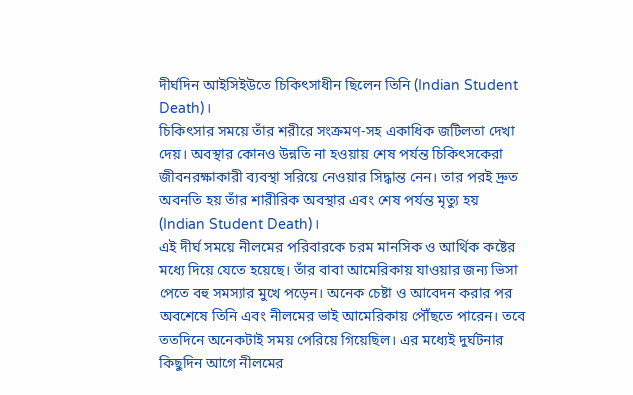দীর্ঘদিন আইসিইউতে চিকিৎসাধীন ছিলেন তিনি (Indian Student Death)।
চিকিৎসার সময়ে তাঁর শরীরে সংক্রমণ-সহ একাধিক জটিলতা দেখা দেয়। অবস্থার কোনও উন্নতি না হওয়ায় শেষ পর্যন্ত চিকিৎসকেরা জীবনরক্ষাকারী ব্যবস্থা সরিয়ে নেওয়ার সিদ্ধান্ত নেন। তার পরই দ্রুত অবনতি হয় তাঁর শারীরিক অবস্থার এবং শেষ পর্যন্ত মৃত্যু হয় (Indian Student Death)।
এই দীর্ঘ সময়ে নীলমের পরিবারকে চরম মানসিক ও আর্থিক কষ্টের মধ্যে দিয়ে যেতে হয়েছে। তাঁর বাবা আমেরিকায় যাওয়ার জন্য ভিসা পেতে বহু সমস্যার মুখে পড়েন। অনেক চেষ্টা ও আবেদন করার পর অবশেষে তিনি এবং নীলমের ভাই আমেরিকায় পৌঁছতে পারেন। তবে ততদিনে অনেকটাই সময় পেরিয়ে গিয়েছিল। এর মধ্যেই দুর্ঘটনার কিছুদিন আগে নীলমের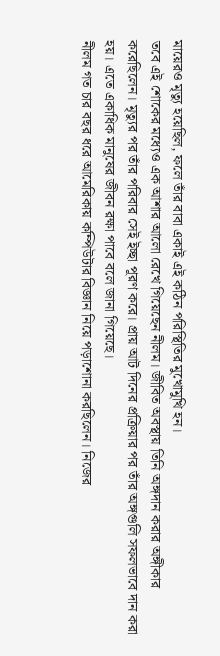মায়েরও মৃত্যু হয়েছিল, ফলে তাঁর বাবা একাই এই কঠিন পরিস্থিতির মুখোমুখি হন।
তবে এই শোকের মধ্যেও এক আশার আলো রেখে গিয়েছেন নীলম। জীবিত অবস্থায় তিনি অঙ্গদান করার অঙ্গীকার করেছিলেন। মৃত্যুর পর তাঁর পরিবার সেই ইচ্ছা পূরণ করে। প্রায় আট দিনের প্রক্রিয়ার পর তাঁর অঙ্গগুলি সফলভাবে দান করা হয়। এতে একাধিক মানুষের জীবন রক্ষা পাবে বলে জানা গিয়েছে।
নীলম গত চার বছর ধরে আমেরিকায় কম্পিউটার বিজ্ঞান নিয়ে পড়াশোনা করছিলেন। নিজের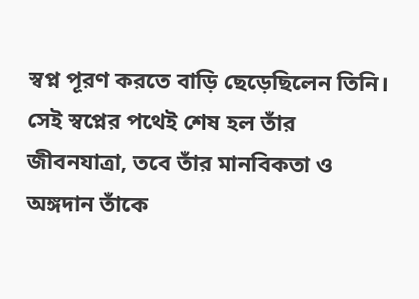স্বপ্ন পূরণ করতে বাড়ি ছেড়েছিলেন তিনি। সেই স্বপ্নের পথেই শেষ হল তাঁর জীবনযাত্রা, তবে তাঁর মানবিকতা ও অঙ্গদান তাঁকে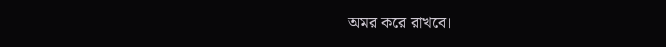অমর করে রাখবে।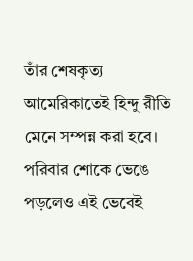তাঁর শেষকৃত্য আমেরিকাতেই হিন্দু রীতি মেনে সম্পন্ন করা হবে। পরিবার শোকে ভেঙে পড়লেও এই ভেবেই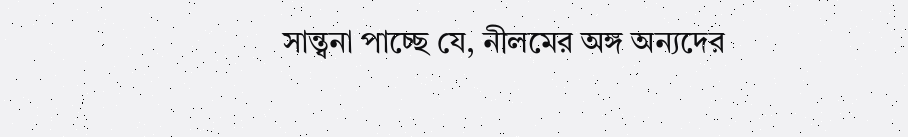সান্ত্বনা পাচ্ছে যে, নীলমের অঙ্গ অন্যদের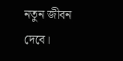নতুন জীবন দেবে।